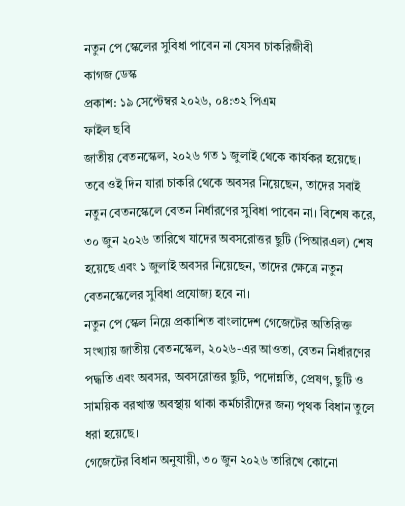নতুন পে স্কেলের সুবিধা পাবেন না যেসব চাকরিজীবী
কাগজ ডেস্ক
প্রকাশ: ১৯ সেপ্টেম্বর ২০২৬, ০৪:৩২ পিএম
ফাইল ছবি
জাতীয় বেতনস্কেল, ২০২৬ গত ১ জুলাই থেকে কার্যকর হয়েছে। তবে ওই দিন যারা চাকরি থেকে অবসর নিয়েছেন, তাদের সবাই নতুন বেতনস্কেলে বেতন নির্ধারণের সুবিধা পাবেন না। বিশেষ করে, ৩০ জুন ২০২৬ তারিখে যাদের অবসরোত্তর ছুটি (পিআরএল) শেষ হয়েছে এবং ১ জুলাই অবসর নিয়েছেন, তাদের ক্ষেত্রে নতুন বেতনস্কেলের সুবিধা প্রযোজ্য হবে না।
নতুন পে স্কেল নিয়ে প্রকাশিত বাংলাদেশ গেজেটের অতিরিক্ত সংখ্যায় জাতীয় বেতনস্কেল, ২০২৬-এর আওতা, বেতন নির্ধারণের পদ্ধতি এবং অবসর, অবসরোত্তর ছুটি, পদোন্নতি, প্রেষণ, ছুটি ও সাময়িক বরখাস্ত অবস্থায় থাকা কর্মচারীদের জন্য পৃথক বিধান তুলে ধরা হয়েছে।
গেজেটের বিধান অনুযায়ী, ৩০ জুন ২০২৬ তারিখে কোনো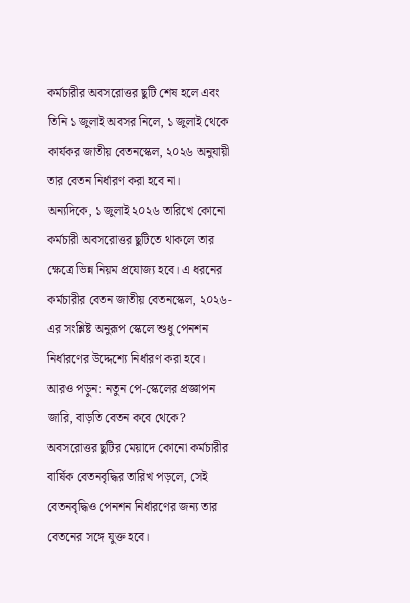কর্মচারীর অবসরোত্তর ছুটি শেষ হলে এবং তিনি ১ জুলাই অবসর নিলে, ১ জুলাই থেকে কার্যকর জাতীয় বেতনস্কেল, ২০২৬ অনুযায়ী তার বেতন নির্ধারণ করা হবে না।
অন্যদিকে, ১ জুলাই ২০২৬ তারিখে কোনো কর্মচারী অবসরোত্তর ছুটিতে থাকলে তার ক্ষেত্রে ভিন্ন নিয়ম প্রযোজ্য হবে। এ ধরনের কর্মচারীর বেতন জাতীয় বেতনস্কেল, ২০২৬-এর সংশ্লিষ্ট অনুরূপ স্কেলে শুধু পেনশন নির্ধারণের উদ্দেশ্যে নির্ধারণ করা হবে।
আরও পড়ুন: নতুন পে-স্কেলের প্রজ্ঞাপন জারি, বাড়তি বেতন কবে থেকে?
অবসরোত্তর ছুটির মেয়াদে কোনো কর্মচারীর বার্ষিক বেতনবৃদ্ধির তারিখ পড়লে, সেই বেতনবৃদ্ধিও পেনশন নির্ধারণের জন্য তার বেতনের সঙ্গে যুক্ত হবে।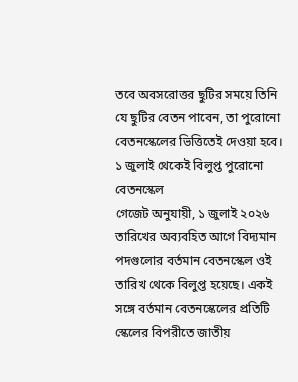তবে অবসরোত্তর ছুটির সময়ে তিনি যে ছুটির বেতন পাবেন, তা পুরোনো বেতনস্কেলের ভিত্তিতেই দেওয়া হবে।
১ জুলাই থেকেই বিলুপ্ত পুরোনো বেতনস্কেল
গেজেট অনুযায়ী, ১ জুলাই ২০২৬ তারিখের অব্যবহিত আগে বিদ্যমান পদগুলোর বর্তমান বেতনস্কেল ওই তারিখ থেকে বিলুপ্ত হয়েছে। একই সঙ্গে বর্তমান বেতনস্কেলের প্রতিটি স্কেলের বিপরীতে জাতীয়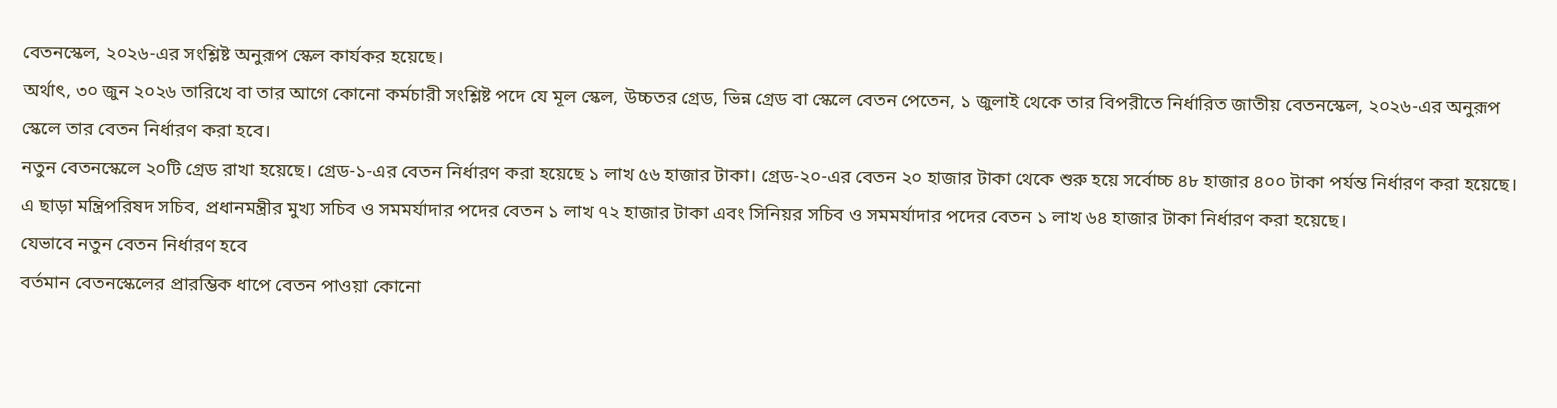বেতনস্কেল, ২০২৬-এর সংশ্লিষ্ট অনুরূপ স্কেল কার্যকর হয়েছে।
অর্থাৎ, ৩০ জুন ২০২৬ তারিখে বা তার আগে কোনো কর্মচারী সংশ্লিষ্ট পদে যে মূল স্কেল, উচ্চতর গ্রেড, ভিন্ন গ্রেড বা স্কেলে বেতন পেতেন, ১ জুলাই থেকে তার বিপরীতে নির্ধারিত জাতীয় বেতনস্কেল, ২০২৬-এর অনুরূপ স্কেলে তার বেতন নির্ধারণ করা হবে।
নতুন বেতনস্কেলে ২০টি গ্রেড রাখা হয়েছে। গ্রেড-১-এর বেতন নির্ধারণ করা হয়েছে ১ লাখ ৫৬ হাজার টাকা। গ্রেড-২০-এর বেতন ২০ হাজার টাকা থেকে শুরু হয়ে সর্বোচ্চ ৪৮ হাজার ৪০০ টাকা পর্যন্ত নির্ধারণ করা হয়েছে।
এ ছাড়া মন্ত্রিপরিষদ সচিব, প্রধানমন্ত্রীর মুখ্য সচিব ও সমমর্যাদার পদের বেতন ১ লাখ ৭২ হাজার টাকা এবং সিনিয়র সচিব ও সমমর্যাদার পদের বেতন ১ লাখ ৬৪ হাজার টাকা নির্ধারণ করা হয়েছে।
যেভাবে নতুন বেতন নির্ধারণ হবে
বর্তমান বেতনস্কেলের প্রারম্ভিক ধাপে বেতন পাওয়া কোনো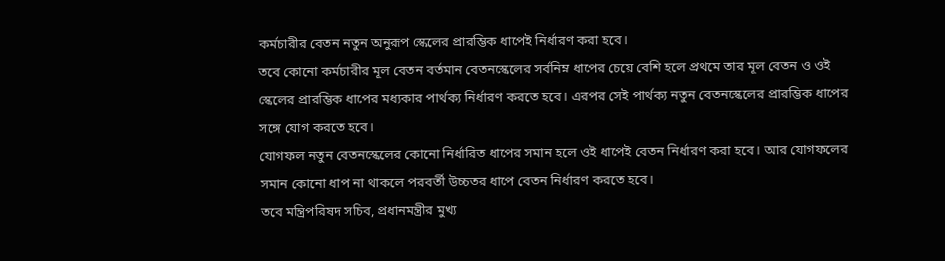কর্মচারীর বেতন নতুন অনুরূপ স্কেলের প্রারম্ভিক ধাপেই নির্ধারণ করা হবে।
তবে কোনো কর্মচারীর মূল বেতন বর্তমান বেতনস্কেলের সর্বনিম্ন ধাপের চেয়ে বেশি হলে প্রথমে তার মূল বেতন ও ওই স্কেলের প্রারম্ভিক ধাপের মধ্যকার পার্থক্য নির্ধারণ করতে হবে। এরপর সেই পার্থক্য নতুন বেতনস্কেলের প্রারম্ভিক ধাপের সঙ্গে যোগ করতে হবে।
যোগফল নতুন বেতনস্কেলের কোনো নির্ধারিত ধাপের সমান হলে ওই ধাপেই বেতন নির্ধারণ করা হবে। আর যোগফলের সমান কোনো ধাপ না থাকলে পরবর্তী উচ্চতর ধাপে বেতন নির্ধারণ করতে হবে।
তবে মন্ত্রিপরিষদ সচিব, প্রধানমন্ত্রীর মুখ্য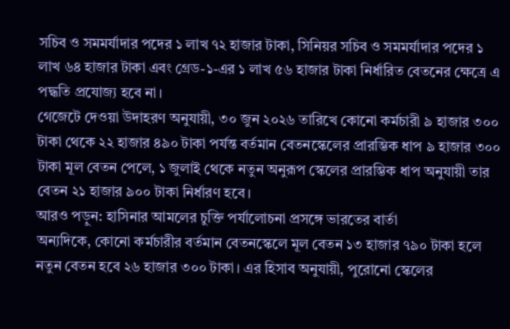সচিব ও সমমর্যাদার পদের ১ লাখ ৭২ হাজার টাকা, সিনিয়র সচিব ও সমমর্যাদার পদের ১ লাখ ৬৪ হাজার টাকা এবং গ্রেড-১-এর ১ লাখ ৫৬ হাজার টাকা নির্ধারিত বেতনের ক্ষেত্রে এ পদ্ধতি প্রযোজ্য হবে না।
গেজেটে দেওয়া উদাহরণ অনুযায়ী, ৩০ জুন ২০২৬ তারিখে কোনো কর্মচারী ৯ হাজার ৩০০ টাকা থেকে ২২ হাজার ৪৯০ টাকা পর্যন্ত বর্তমান বেতনস্কেলের প্রারম্ভিক ধাপ ৯ হাজার ৩০০ টাকা মূল বেতন পেলে, ১ জুলাই থেকে নতুন অনুরূপ স্কেলের প্রারম্ভিক ধাপ অনুযায়ী তার বেতন ২১ হাজার ৯০০ টাকা নির্ধারণ হবে।
আরও পড়ুন: হাসিনার আমলের চুক্তি পর্যালোচনা প্রসঙ্গে ভারতের বার্তা
অন্যদিকে, কোনো কর্মচারীর বর্তমান বেতনস্কেলে মূল বেতন ১৩ হাজার ৭৯০ টাকা হলে নতুন বেতন হবে ২৬ হাজার ৩০০ টাকা। এর হিসাব অনুযায়ী, পুরোনো স্কেলের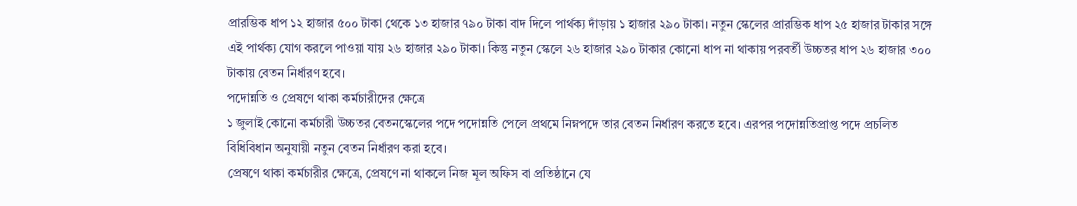প্রারম্ভিক ধাপ ১২ হাজার ৫০০ টাকা থেকে ১৩ হাজার ৭৯০ টাকা বাদ দিলে পার্থক্য দাঁড়ায় ১ হাজার ২৯০ টাকা। নতুন স্কেলের প্রারম্ভিক ধাপ ২৫ হাজার টাকার সঙ্গে এই পার্থক্য যোগ করলে পাওয়া যায় ২৬ হাজার ২৯০ টাকা। কিন্তু নতুন স্কেলে ২৬ হাজার ২৯০ টাকার কোনো ধাপ না থাকায় পরবর্তী উচ্চতর ধাপ ২৬ হাজার ৩০০ টাকায় বেতন নির্ধারণ হবে।
পদোন্নতি ও প্রেষণে থাকা কর্মচারীদের ক্ষেত্রে
১ জুলাই কোনো কর্মচারী উচ্চতর বেতনস্কেলের পদে পদোন্নতি পেলে প্রথমে নিম্নপদে তার বেতন নির্ধারণ করতে হবে। এরপর পদোন্নতিপ্রাপ্ত পদে প্রচলিত বিধিবিধান অনুযায়ী নতুন বেতন নির্ধারণ করা হবে।
প্রেষণে থাকা কর্মচারীর ক্ষেত্রে, প্রেষণে না থাকলে নিজ মূল অফিস বা প্রতিষ্ঠানে যে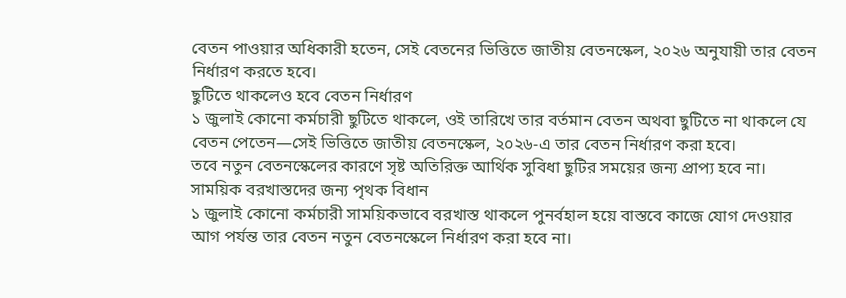বেতন পাওয়ার অধিকারী হতেন, সেই বেতনের ভিত্তিতে জাতীয় বেতনস্কেল, ২০২৬ অনুযায়ী তার বেতন নির্ধারণ করতে হবে।
ছুটিতে থাকলেও হবে বেতন নির্ধারণ
১ জুলাই কোনো কর্মচারী ছুটিতে থাকলে, ওই তারিখে তার বর্তমান বেতন অথবা ছুটিতে না থাকলে যে বেতন পেতেন—সেই ভিত্তিতে জাতীয় বেতনস্কেল, ২০২৬-এ তার বেতন নির্ধারণ করা হবে।
তবে নতুন বেতনস্কেলের কারণে সৃষ্ট অতিরিক্ত আর্থিক সুবিধা ছুটির সময়ের জন্য প্রাপ্য হবে না।
সাময়িক বরখাস্তদের জন্য পৃথক বিধান
১ জুলাই কোনো কর্মচারী সাময়িকভাবে বরখাস্ত থাকলে পুনর্বহাল হয়ে বাস্তবে কাজে যোগ দেওয়ার আগ পর্যন্ত তার বেতন নতুন বেতনস্কেলে নির্ধারণ করা হবে না।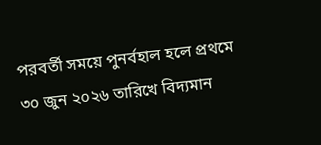পরবর্তী সময়ে পুনর্বহাল হলে প্রথমে ৩০ জুন ২০২৬ তারিখে বিদ্যমান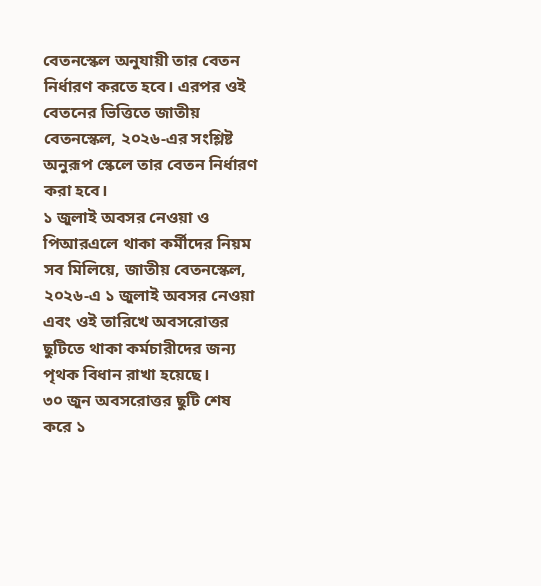বেতনস্কেল অনুযায়ী তার বেতন নির্ধারণ করতে হবে। এরপর ওই বেতনের ভিত্তিতে জাতীয় বেতনস্কেল, ২০২৬-এর সংশ্লিষ্ট অনুরূপ স্কেলে তার বেতন নির্ধারণ করা হবে।
১ জুলাই অবসর নেওয়া ও পিআরএলে থাকা কর্মীদের নিয়ম
সব মিলিয়ে, জাতীয় বেতনস্কেল, ২০২৬-এ ১ জুলাই অবসর নেওয়া এবং ওই তারিখে অবসরোত্তর ছুটিতে থাকা কর্মচারীদের জন্য পৃথক বিধান রাখা হয়েছে।
৩০ জুন অবসরোত্তর ছুটি শেষ করে ১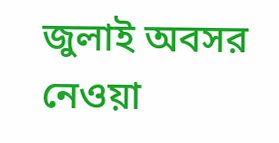জুলাই অবসর নেওয়া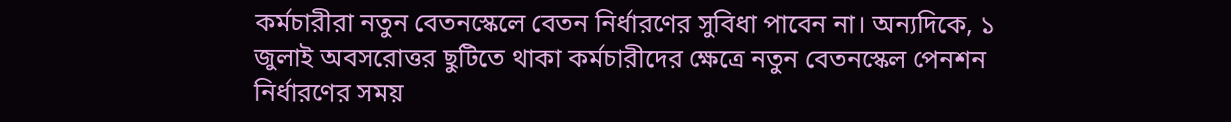কর্মচারীরা নতুন বেতনস্কেলে বেতন নির্ধারণের সুবিধা পাবেন না। অন্যদিকে, ১ জুলাই অবসরোত্তর ছুটিতে থাকা কর্মচারীদের ক্ষেত্রে নতুন বেতনস্কেল পেনশন নির্ধারণের সময়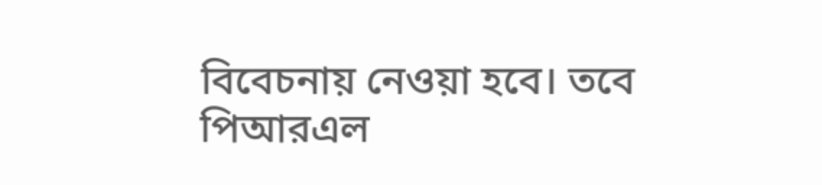বিবেচনায় নেওয়া হবে। তবে পিআরএল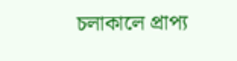চলাকালে প্রাপ্য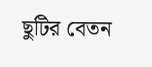ছুটির বেতন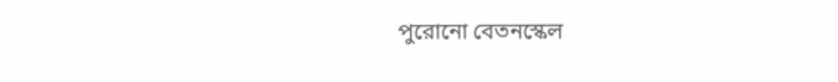পুরোনো বেতনস্কেল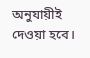অনুযায়ীই দেওয়া হবে।